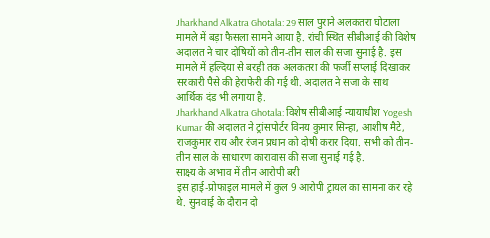Jharkhand Alkatra Ghotala: 29 साल पुराने अलकतरा घोटाला मामले में बड़ा फैसला सामने आया है. रांची स्थित सीबीआई की विशेष अदालत ने चार दोषियों को तीन-तीन साल की सजा सुनाई है. इस मामले में हल्दिया से बरही तक अलकतरा की फर्जी सप्लाई दिखाकर सरकारी पैसे की हेराफेरी की गई थी. अदालत ने सजा के साथ आर्थिक दंड भी लगाया है.
Jharkhand Alkatra Ghotala: विशेष सीबीआई न्यायाधीश Yogesh Kumar की अदालत ने ट्रांसपोर्टर विनय कुमार सिन्हा, आशीष मैटे, राजकुमार राय और रंजन प्रधान को दोषी करार दिया. सभी को तीन-तीन साल के साधारण कारावास की सजा सुनाई गई है.
साक्ष्य के अभाव में तीन आरोपी बरी
इस हाई-प्रोफाइल मामले में कुल 9 आरोपी ट्रायल का सामना कर रहे थे. सुनवाई के दौरान दो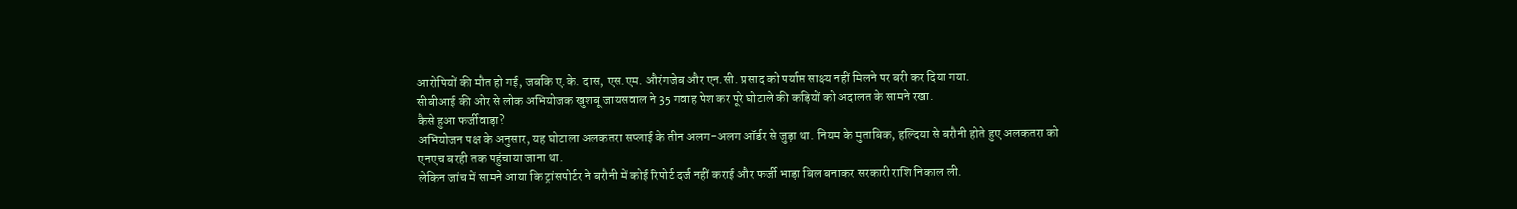आरोपियों की मौत हो गई, जबकि ए.के. दास, एस.एम. औरंगजेब और एन.सी. प्रसाद को पर्याप्त साक्ष्य नहीं मिलने पर बरी कर दिया गया.
सीबीआई की ओर से लोक अभियोजक खुशबू जायसवाल ने 35 गवाह पेश कर पूरे घोटाले की कड़ियों को अदालत के सामने रखा.
कैसे हुआ फर्जीवाड़ा?
अभियोजन पक्ष के अनुसार, यह घोटाला अलकतरा सप्लाई के तीन अलग-अलग ऑर्डर से जुड़ा था. नियम के मुताबिक, हल्दिया से बरौनी होते हुए अलकतरा को एनएच बरही तक पहुंचाया जाना था.
लेकिन जांच में सामने आया कि ट्रांसपोर्टर ने बरौनी में कोई रिपोर्ट दर्ज नहीं कराई और फर्जी भाड़ा बिल बनाकर सरकारी राशि निकाल ली.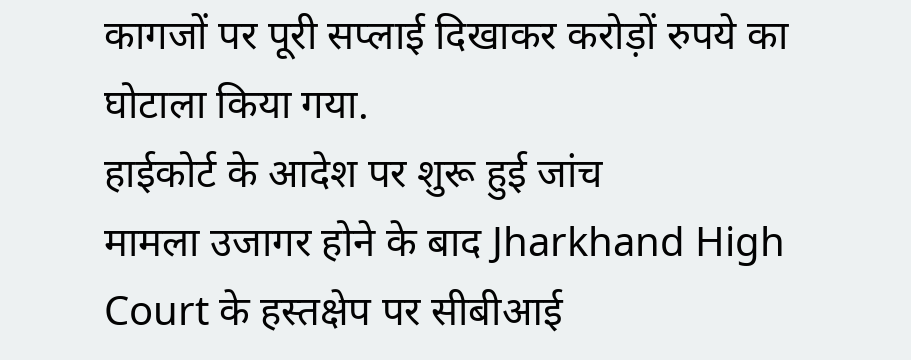कागजों पर पूरी सप्लाई दिखाकर करोड़ों रुपये का घोटाला किया गया.
हाईकोर्ट के आदेश पर शुरू हुई जांच
मामला उजागर होने के बाद Jharkhand High Court के हस्तक्षेप पर सीबीआई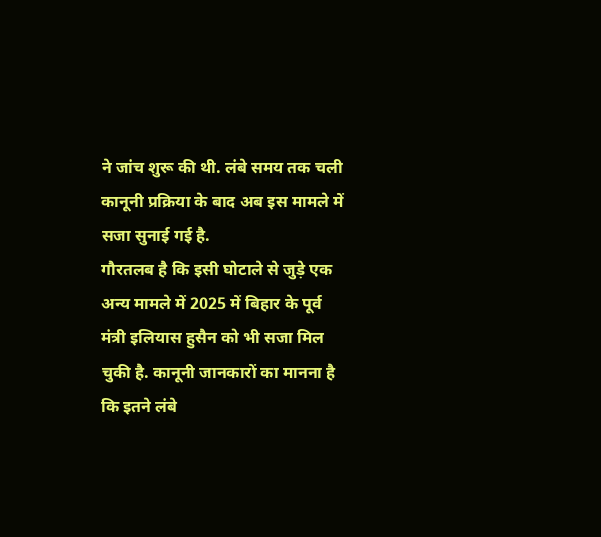ने जांच शुरू की थी. लंबे समय तक चली कानूनी प्रक्रिया के बाद अब इस मामले में सजा सुनाई गई है.
गौरतलब है कि इसी घोटाले से जुड़े एक अन्य मामले में 2025 में बिहार के पूर्व मंत्री इलियास हुसैन को भी सजा मिल चुकी है. कानूनी जानकारों का मानना है कि इतने लंबे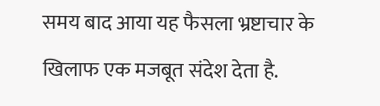समय बाद आया यह फैसला भ्रष्टाचार के खिलाफ एक मजबूत संदेश देता है.